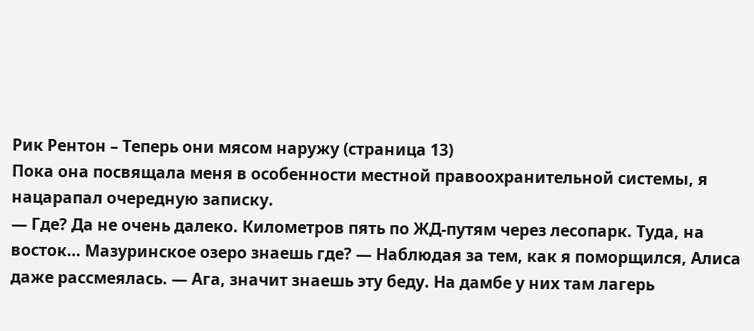Рик Рентон – Теперь они мясом наружу (страница 13)
Пока она посвящала меня в особенности местной правоохранительной системы, я нацарапал очередную записку.
— Где? Да не очень далеко. Километров пять по ЖД-путям через лесопарк. Туда, на восток… Мазуринское озеро знаешь где? — Наблюдая за тем, как я поморщился, Алиса даже рассмеялась. — Ага, значит знаешь эту беду. На дамбе у них там лагерь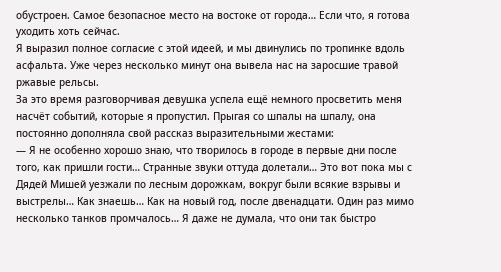обустроен. Самое безопасное место на востоке от города… Если что, я готова уходить хоть сейчас.
Я выразил полное согласие с этой идеей, и мы двинулись по тропинке вдоль асфальта. Уже через несколько минут она вывела нас на заросшие травой ржавые рельсы.
За это время разговорчивая девушка успела ещё немного просветить меня насчёт событий, которые я пропустил. Прыгая со шпалы на шпалу, она постоянно дополняла свой рассказ выразительными жестами:
— Я не особенно хорошо знаю, что творилось в городе в первые дни после того, как пришли гости… Странные звуки оттуда долетали… Это вот пока мы с Дядей Мишей уезжали по лесным дорожкам, вокруг были всякие взрывы и выстрелы… Как знаешь… Как на новый год, после двенадцати. Один раз мимо несколько танков промчалось… Я даже не думала, что они так быстро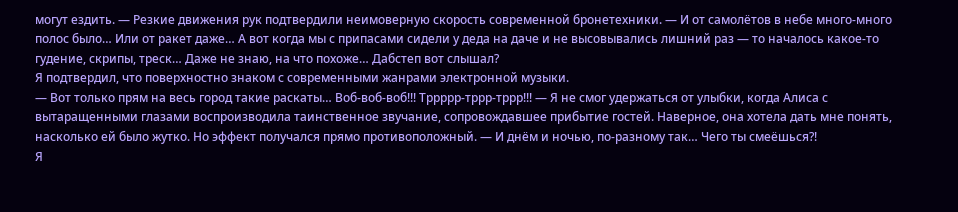могут ездить. — Резкие движения рук подтвердили неимоверную скорость современной бронетехники. — И от самолётов в небе много-много полос было… Или от ракет даже… А вот когда мы с припасами сидели у деда на даче и не высовывались лишний раз — то началось какое-то гудение, скрипы, треск… Даже не знаю, на что похоже… Дабстеп вот слышал?
Я подтвердил, что поверхностно знаком с современными жанрами электронной музыки.
— Вот только прям на весь город такие раскаты… Воб-воб-воб!!! Тррррр-тррр-тррр!!! — Я не смог удержаться от улыбки, когда Алиса с вытаращенными глазами воспроизводила таинственное звучание, сопровождавшее прибытие гостей. Наверное, она хотела дать мне понять, насколько ей было жутко. Но эффект получался прямо противоположный. — И днём и ночью, по-разному так… Чего ты смеёшься?!
Я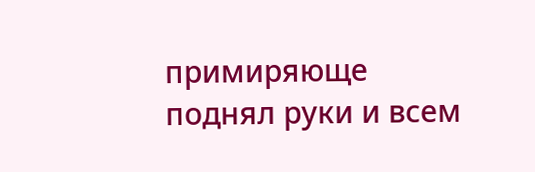примиряюще поднял руки и всем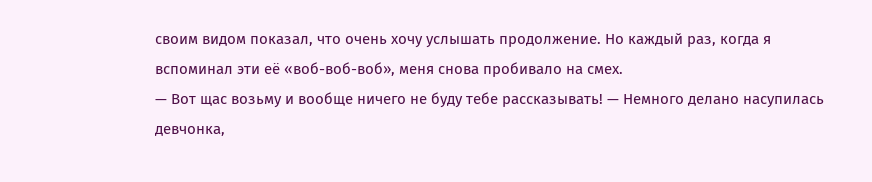своим видом показал, что очень хочу услышать продолжение. Но каждый раз, когда я вспоминал эти её «воб-воб-воб», меня снова пробивало на смех.
— Вот щас возьму и вообще ничего не буду тебе рассказывать! — Немного делано насупилась девчонка,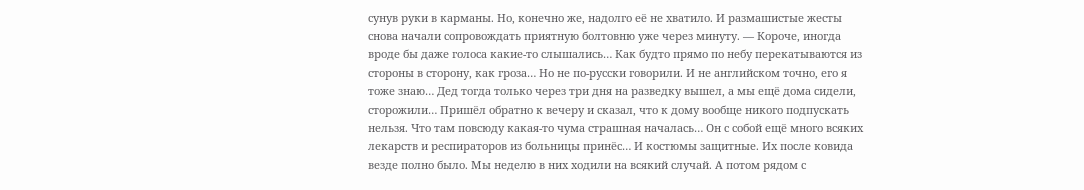сунув руки в карманы. Но, конечно же, надолго её не хватило. И размашистые жесты снова начали сопровождать приятную болтовню уже через минуту. — Короче, иногда вроде бы даже голоса какие-то слышались… Как будто прямо по небу перекатываются из стороны в сторону, как гроза… Но не по-русски говорили. И не английском точно, его я тоже знаю… Дед тогда только через три дня на разведку вышел, а мы ещё дома сидели, сторожили… Пришёл обратно к вечеру и сказал, что к дому вообще никого подпускать нельзя. Что там повсюду какая-то чума страшная началась… Он с собой ещё много всяких лекарств и респираторов из больницы принёс… И костюмы защитные. Их после ковида везде полно было. Мы неделю в них ходили на всякий случай. А потом рядом с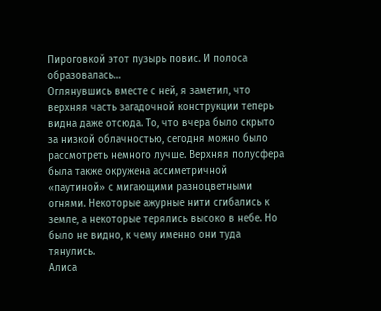Пироговкой этот пузырь повис. И полоса образовалась…
Оглянувшись вместе с ней, я заметил, что верхняя часть загадочной конструкции теперь видна даже отсюда. То, что вчера было скрыто за низкой облачностью, сегодня можно было рассмотреть немного лучше. Верхняя полусфера была также окружена ассиметричной «паутиной» с мигающими разноцветными огнями. Некоторые ажурные нити сгибались к земле, а некоторые терялись высоко в небе. Но было не видно, к чему именно они туда тянулись.
Алиса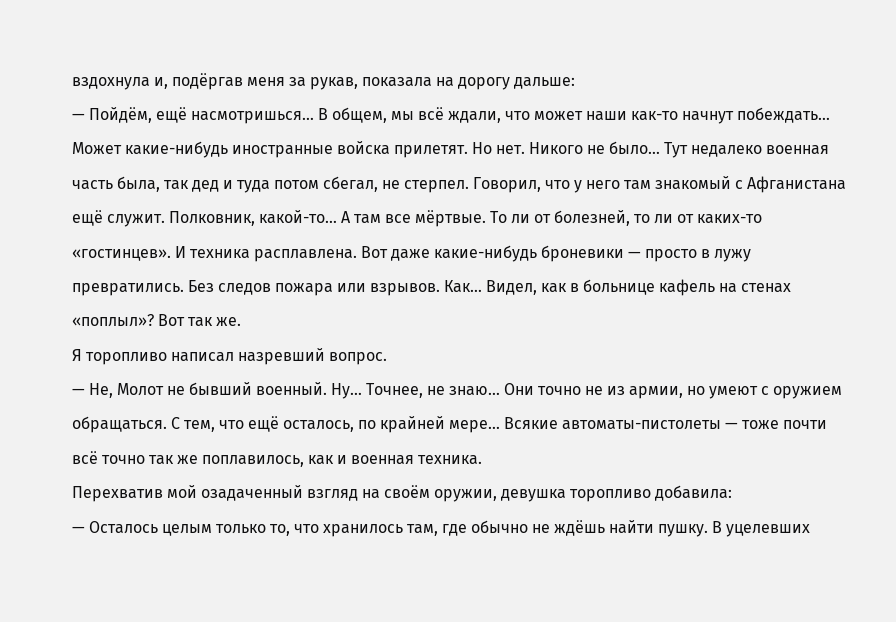вздохнула и, подёргав меня за рукав, показала на дорогу дальше:
— Пойдём, ещё насмотришься… В общем, мы всё ждали, что может наши как-то начнут побеждать… Может какие-нибудь иностранные войска прилетят. Но нет. Никого не было… Тут недалеко военная часть была, так дед и туда потом сбегал, не стерпел. Говорил, что у него там знакомый с Афганистана ещё служит. Полковник, какой-то… А там все мёртвые. То ли от болезней, то ли от каких-то «гостинцев». И техника расплавлена. Вот даже какие-нибудь броневики — просто в лужу превратились. Без следов пожара или взрывов. Как… Видел, как в больнице кафель на стенах «поплыл»? Вот так же.
Я торопливо написал назревший вопрос.
— Не, Молот не бывший военный. Ну… Точнее, не знаю… Они точно не из армии, но умеют с оружием обращаться. С тем, что ещё осталось, по крайней мере… Всякие автоматы-пистолеты — тоже почти всё точно так же поплавилось, как и военная техника.
Перехватив мой озадаченный взгляд на своём оружии, девушка торопливо добавила:
— Осталось целым только то, что хранилось там, где обычно не ждёшь найти пушку. В уцелевших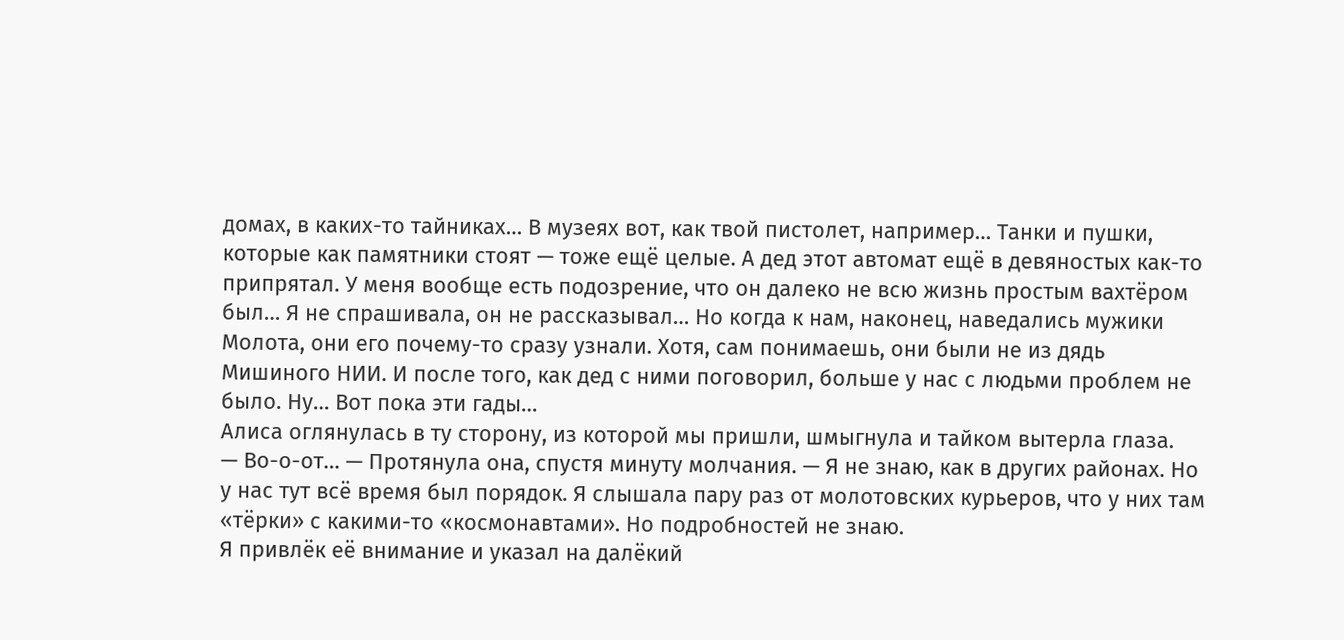домах, в каких-то тайниках… В музеях вот, как твой пистолет, например… Танки и пушки, которые как памятники стоят — тоже ещё целые. А дед этот автомат ещё в девяностых как-то припрятал. У меня вообще есть подозрение, что он далеко не всю жизнь простым вахтёром был… Я не спрашивала, он не рассказывал… Но когда к нам, наконец, наведались мужики Молота, они его почему-то сразу узнали. Хотя, сам понимаешь, они были не из дядь Мишиного НИИ. И после того, как дед с ними поговорил, больше у нас с людьми проблем не было. Ну… Вот пока эти гады…
Алиса оглянулась в ту сторону, из которой мы пришли, шмыгнула и тайком вытерла глаза.
— Во-о-от… — Протянула она, спустя минуту молчания. — Я не знаю, как в других районах. Но у нас тут всё время был порядок. Я слышала пару раз от молотовских курьеров, что у них там «тёрки» с какими-то «космонавтами». Но подробностей не знаю.
Я привлёк её внимание и указал на далёкий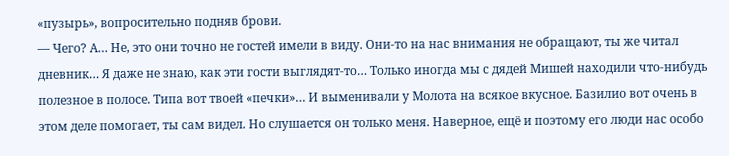«пузырь», вопросительно подняв брови.
— Чего? А… Не, это они точно не гостей имели в виду. Они-то на нас внимания не обращают, ты же читал дневник… Я даже не знаю, как эти гости выглядят-то… Только иногда мы с дядей Мишей находили что-нибудь полезное в полосе. Типа вот твоей «печки»… И выменивали у Молота на всякое вкусное. Базилио вот очень в этом деле помогает, ты сам видел. Но слушается он только меня. Наверное, ещё и поэтому его люди нас особо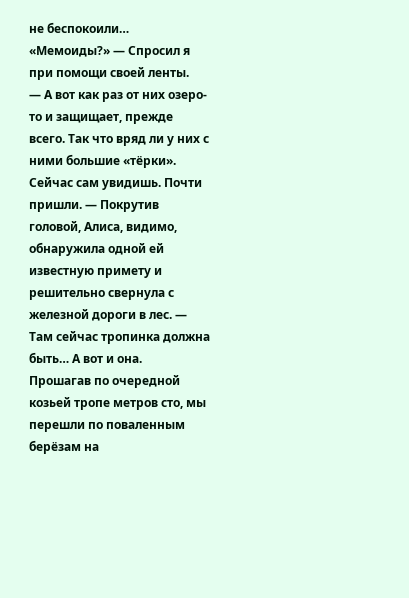не беспокоили…
«Мемоиды?» — Спросил я при помощи своей ленты.
— А вот как раз от них озеро-то и защищает, прежде всего. Так что вряд ли у них с ними большие «тёрки». Сейчас сам увидишь. Почти пришли. — Покрутив головой, Алиса, видимо, обнаружила одной ей известную примету и решительно свернула с железной дороги в лес. — Там сейчас тропинка должна быть… А вот и она.
Прошагав по очередной козьей тропе метров сто, мы перешли по поваленным берёзам на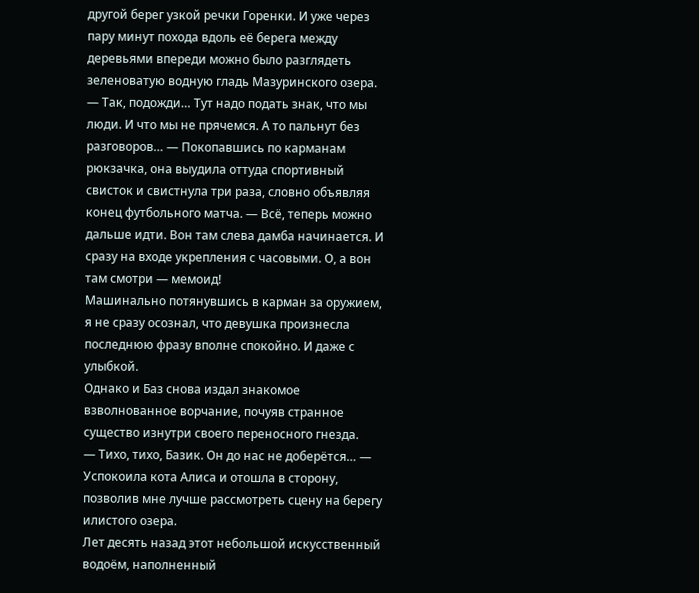другой берег узкой речки Горенки. И уже через пару минут похода вдоль её берега между деревьями впереди можно было разглядеть зеленоватую водную гладь Мазуринского озера.
— Так, подожди… Тут надо подать знак, что мы люди. И что мы не прячемся. А то пальнут без разговоров… — Покопавшись по карманам рюкзачка, она выудила оттуда спортивный свисток и свистнула три раза, словно объявляя конец футбольного матча. — Всё, теперь можно дальше идти. Вон там слева дамба начинается. И сразу на входе укрепления с часовыми. О, а вон там смотри — мемоид!
Машинально потянувшись в карман за оружием, я не сразу осознал, что девушка произнесла последнюю фразу вполне спокойно. И даже с улыбкой.
Однако и Баз снова издал знакомое взволнованное ворчание, почуяв странное существо изнутри своего переносного гнезда.
— Тихо, тихо, Базик. Он до нас не доберётся… — Успокоила кота Алиса и отошла в сторону, позволив мне лучше рассмотреть сцену на берегу илистого озера.
Лет десять назад этот небольшой искусственный водоём, наполненный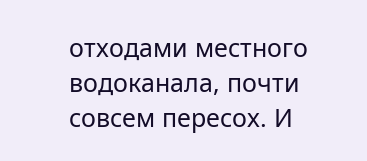отходами местного водоканала, почти совсем пересох. И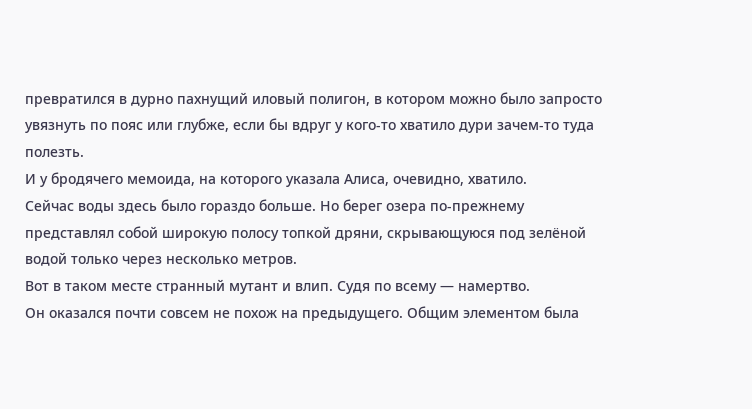превратился в дурно пахнущий иловый полигон, в котором можно было запросто увязнуть по пояс или глубже, если бы вдруг у кого-то хватило дури зачем-то туда полезть.
И у бродячего мемоида, на которого указала Алиса, очевидно, хватило.
Сейчас воды здесь было гораздо больше. Но берег озера по-прежнему представлял собой широкую полосу топкой дряни, скрывающуюся под зелёной водой только через несколько метров.
Вот в таком месте странный мутант и влип. Судя по всему — намертво.
Он оказался почти совсем не похож на предыдущего. Общим элементом была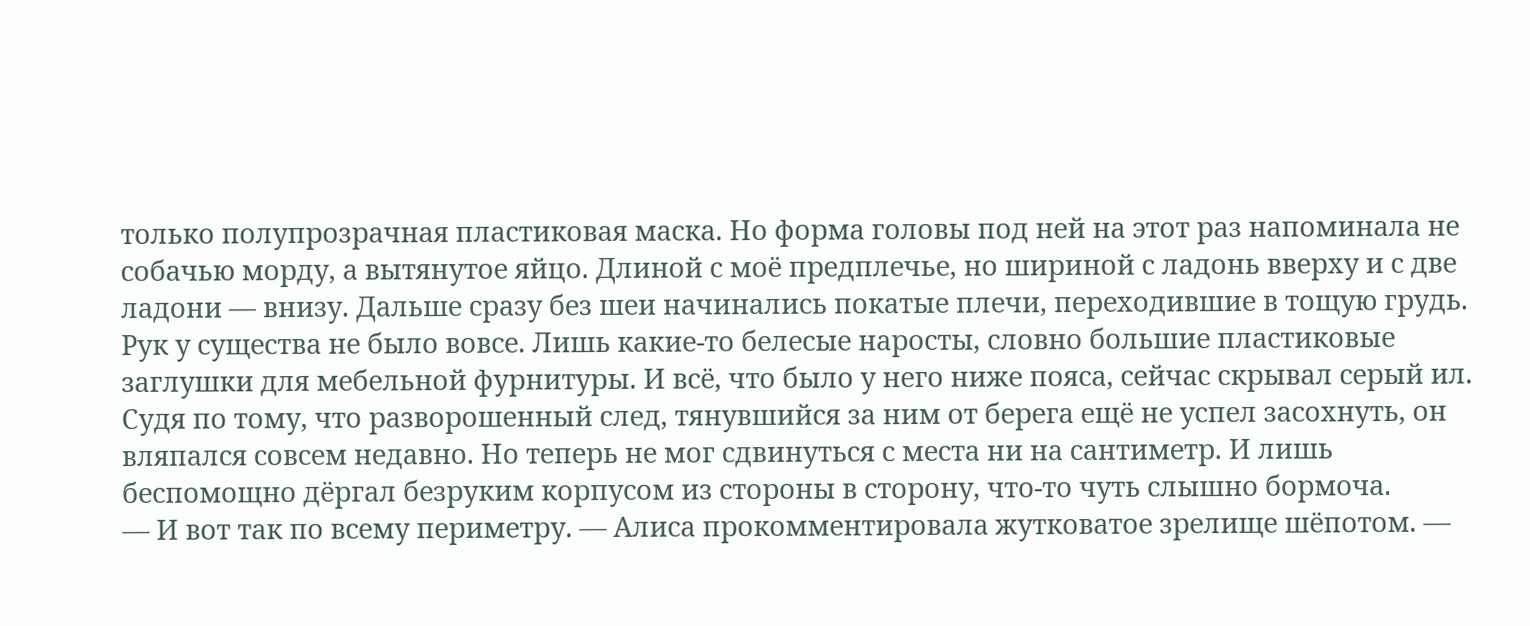только полупрозрачная пластиковая маска. Но форма головы под ней на этот раз напоминала не собачью морду, а вытянутое яйцо. Длиной с моё предплечье, но шириной с ладонь вверху и с две ладони — внизу. Дальше сразу без шеи начинались покатые плечи, переходившие в тощую грудь. Рук у существа не было вовсе. Лишь какие-то белесые наросты, словно большие пластиковые заглушки для мебельной фурнитуры. И всё, что было у него ниже пояса, сейчас скрывал серый ил.
Судя по тому, что разворошенный след, тянувшийся за ним от берега ещё не успел засохнуть, он вляпался совсем недавно. Но теперь не мог сдвинуться с места ни на сантиметр. И лишь беспомощно дёргал безруким корпусом из стороны в сторону, что-то чуть слышно бормоча.
— И вот так по всему периметру. — Алиса прокомментировала жутковатое зрелище шёпотом. —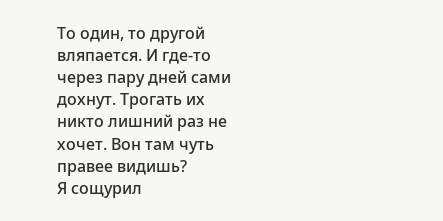То один, то другой вляпается. И где-то через пару дней сами дохнут. Трогать их никто лишний раз не хочет. Вон там чуть правее видишь?
Я сощурил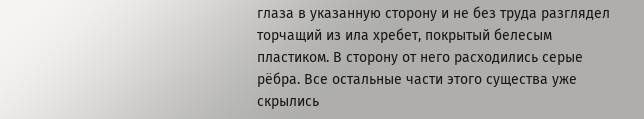глаза в указанную сторону и не без труда разглядел торчащий из ила хребет, покрытый белесым пластиком. В сторону от него расходились серые рёбра. Все остальные части этого существа уже скрылись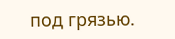под грязью.